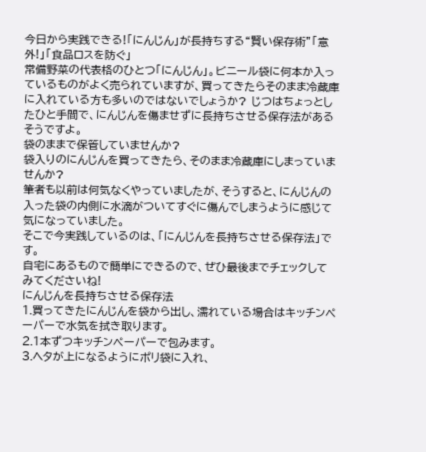今日から実践できる!「にんじん」が長持ちする“賢い保存術”「意外!」「食品ロスを防ぐ」
常備野菜の代表格のひとつ「にんじん」。ビニール袋に何本か入っているものがよく売られていますが、買ってきたらそのまま冷蔵庫に入れている方も多いのではないでしょうか? じつはちょっとしたひと手間で、にんじんを傷ませずに長持ちさせる保存法があるそうですよ。
袋のままで保管していませんか?
袋入りのにんじんを買ってきたら、そのまま冷蔵庫にしまっていませんか?
筆者も以前は何気なくやっていましたが、そうすると、にんじんの入った袋の内側に水滴がついてすぐに傷んでしまうように感じて気になっていました。
そこで今実践しているのは、「にんじんを長持ちさせる保存法」です。
自宅にあるもので簡単にできるので、ぜひ最後までチェックしてみてくださいね!
にんじんを長持ちさせる保存法
1.買ってきたにんじんを袋から出し、濡れている場合はキッチンペーパーで水気を拭き取ります。
2.1本ずつキッチンペーパーで包みます。
3.ヘタが上になるようにポリ袋に入れ、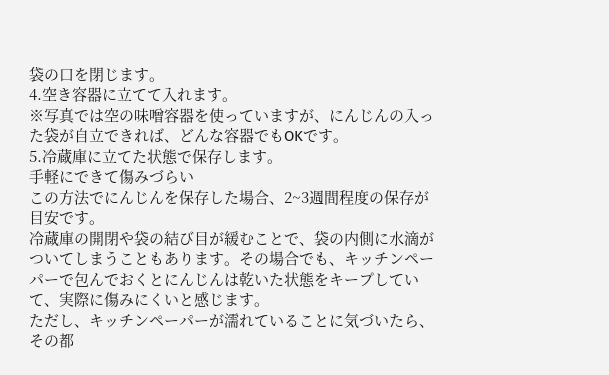袋の口を閉じます。
4.空き容器に立てて入れます。
※写真では空の味噌容器を使っていますが、にんじんの入った袋が自立できれば、どんな容器でもOKです。
5.冷蔵庫に立てた状態で保存します。
手軽にできて傷みづらい
この方法でにんじんを保存した場合、2~3週間程度の保存が目安です。
冷蔵庫の開閉や袋の結び目が緩むことで、袋の内側に水滴がついてしまうこともあります。その場合でも、キッチンペーパーで包んでおくとにんじんは乾いた状態をキープしていて、実際に傷みにくいと感じます。
ただし、キッチンペーパーが濡れていることに気づいたら、その都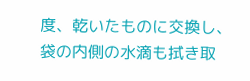度、乾いたものに交換し、袋の内側の水滴も拭き取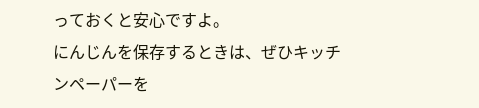っておくと安心ですよ。
にんじんを保存するときは、ぜひキッチンペーパーを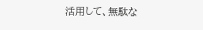活用して、無駄な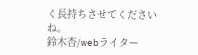く長持ちさせてくださいね。
鈴木杏/webライター